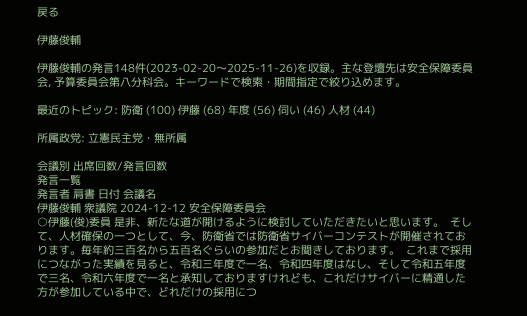戻る

伊藤俊輔

伊藤俊輔の発言148件(2023-02-20〜2025-11-26)を収録。主な登壇先は安全保障委員会, 予算委員会第八分科会。キーワードで検索・期間指定で絞り込めます。

最近のトピック: 防衛 (100) 伊藤 (68) 年度 (56) 伺い (46) 人材 (44)

所属政党: 立憲民主党・無所属

会議別 出席回数/発言回数
発言一覧
発言者 肩書 日付 会議名
伊藤俊輔 衆議院 2024-12-12 安全保障委員会
○伊藤(俊)委員 是非、新たな道が開けるように検討していただきたいと思います。  そして、人材確保の一つとして、今、防衛省では防衛省サイバーコンテストが開催されております。毎年約三百名から五百名ぐらいの参加だとお聞きしております。  これまで採用につながった実績を見ると、令和三年度で一名、令和四年度はなし、そして令和五年度で三名、令和六年度で一名と承知しておりますけれども、これだけサイバーに精通した方が参加している中で、どれだけの採用につ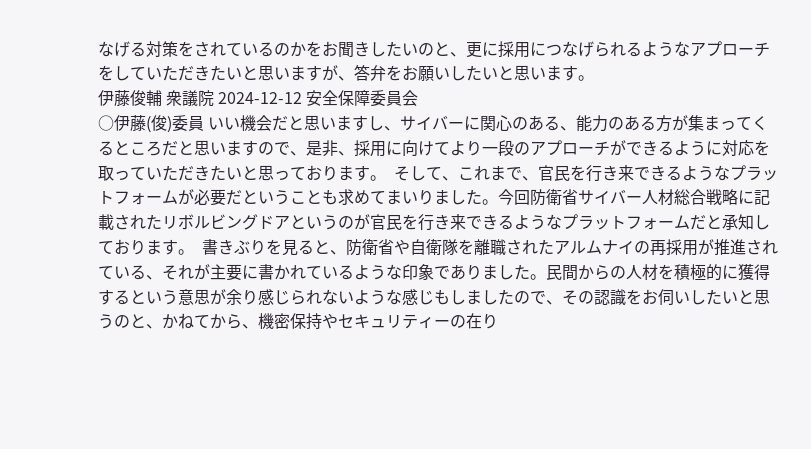なげる対策をされているのかをお聞きしたいのと、更に採用につなげられるようなアプローチをしていただきたいと思いますが、答弁をお願いしたいと思います。
伊藤俊輔 衆議院 2024-12-12 安全保障委員会
○伊藤(俊)委員 いい機会だと思いますし、サイバーに関心のある、能力のある方が集まってくるところだと思いますので、是非、採用に向けてより一段のアプローチができるように対応を取っていただきたいと思っております。  そして、これまで、官民を行き来できるようなプラットフォームが必要だということも求めてまいりました。今回防衛省サイバー人材総合戦略に記載されたリボルビングドアというのが官民を行き来できるようなプラットフォームだと承知しております。  書きぶりを見ると、防衛省や自衛隊を離職されたアルムナイの再採用が推進されている、それが主要に書かれているような印象でありました。民間からの人材を積極的に獲得するという意思が余り感じられないような感じもしましたので、その認識をお伺いしたいと思うのと、かねてから、機密保持やセキュリティーの在り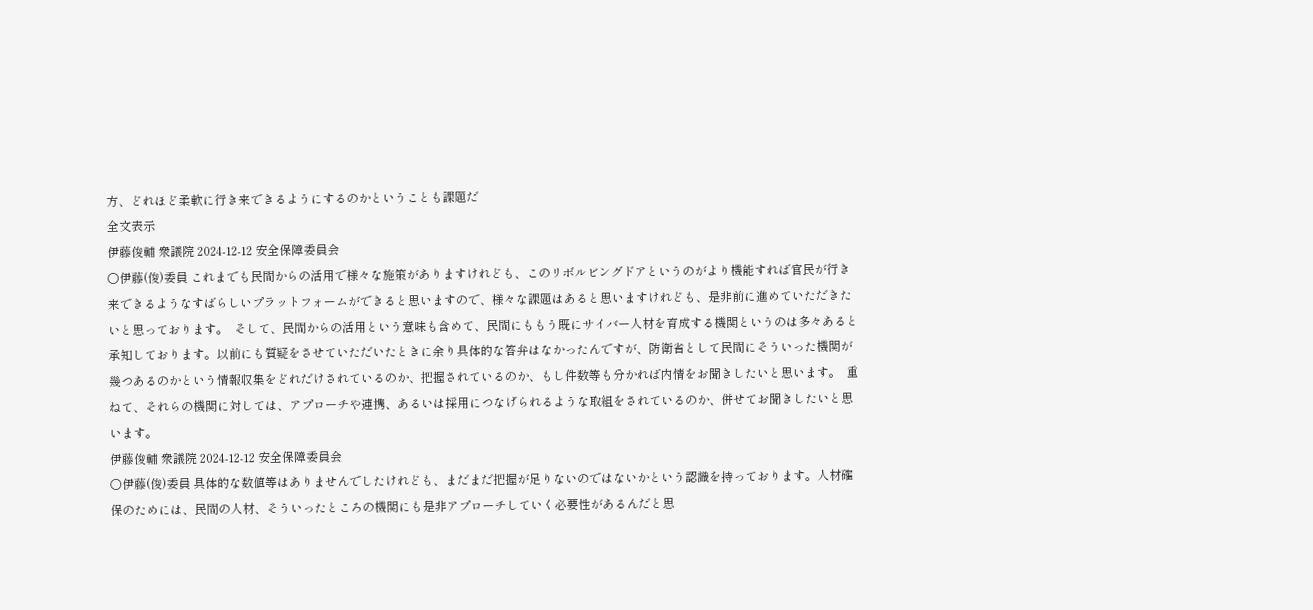方、どれほど柔軟に行き来できるようにするのかということも課題だ
全文表示
伊藤俊輔 衆議院 2024-12-12 安全保障委員会
○伊藤(俊)委員 これまでも民間からの活用で様々な施策がありますけれども、このリボルビングドアというのがより機能すれば官民が行き来できるようなすばらしいプラットフォームができると思いますので、様々な課題はあると思いますけれども、是非前に進めていただきたいと思っております。  そして、民間からの活用という意味も含めて、民間にももう既にサイバー人材を育成する機関というのは多々あると承知しております。以前にも質疑をさせていただいたときに余り具体的な答弁はなかったんですが、防衛省として民間にそういった機関が幾つあるのかという情報収集をどれだけされているのか、把握されているのか、もし件数等も分かれば内情をお聞きしたいと思います。  重ねて、それらの機関に対しては、アプローチや連携、あるいは採用につなげられるような取組をされているのか、併せてお聞きしたいと思います。
伊藤俊輔 衆議院 2024-12-12 安全保障委員会
○伊藤(俊)委員 具体的な数値等はありませんでしたけれども、まだまだ把握が足りないのではないかという認識を持っております。人材確保のためには、民間の人材、そういったところの機関にも是非アプローチしていく必要性があるんだと思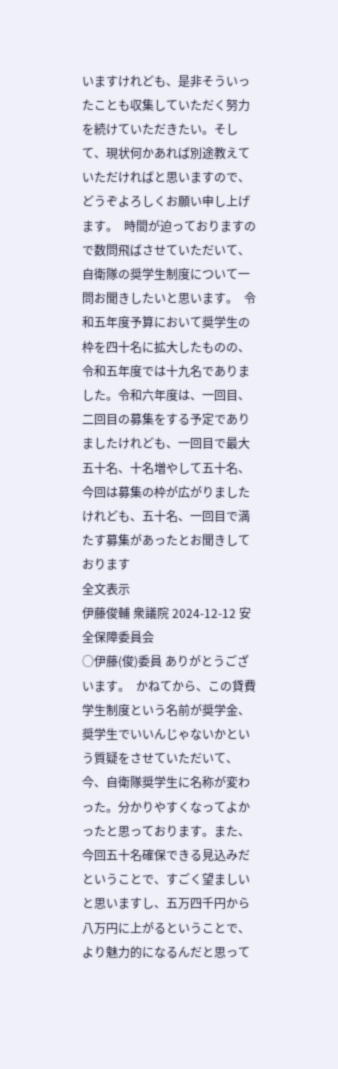いますけれども、是非そういったことも収集していただく努力を続けていただきたい。そして、現状何かあれば別途教えていただければと思いますので、どうぞよろしくお願い申し上げます。  時間が迫っておりますので数問飛ばさせていただいて、自衛隊の奨学生制度について一問お聞きしたいと思います。  令和五年度予算において奨学生の枠を四十名に拡大したものの、令和五年度では十九名でありました。令和六年度は、一回目、二回目の募集をする予定でありましたけれども、一回目で最大五十名、十名増やして五十名、今回は募集の枠が広がりましたけれども、五十名、一回目で満たす募集があったとお聞きしております
全文表示
伊藤俊輔 衆議院 2024-12-12 安全保障委員会
○伊藤(俊)委員 ありがとうございます。  かねてから、この貸費学生制度という名前が奨学金、奨学生でいいんじゃないかという質疑をさせていただいて、今、自衛隊奨学生に名称が変わった。分かりやすくなってよかったと思っております。また、今回五十名確保できる見込みだということで、すごく望ましいと思いますし、五万四千円から八万円に上がるということで、より魅力的になるんだと思って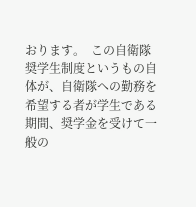おります。  この自衛隊奨学生制度というもの自体が、自衛隊への勤務を希望する者が学生である期間、奨学金を受けて一般の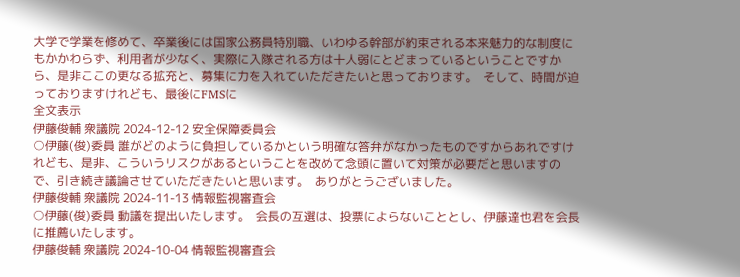大学で学業を修めて、卒業後には国家公務員特別職、いわゆる幹部が約束される本来魅力的な制度にもかかわらず、利用者が少なく、実際に入隊される方は十人弱にとどまっているということですから、是非ここの更なる拡充と、募集に力を入れていただきたいと思っております。  そして、時間が迫っておりますけれども、最後にFMSに
全文表示
伊藤俊輔 衆議院 2024-12-12 安全保障委員会
○伊藤(俊)委員 誰がどのように負担しているかという明確な答弁がなかったものですからあれですけれども、是非、こういうリスクがあるということを改めて念頭に置いて対策が必要だと思いますので、引き続き議論させていただきたいと思います。  ありがとうございました。
伊藤俊輔 衆議院 2024-11-13 情報監視審査会
○伊藤(俊)委員 動議を提出いたします。  会長の互選は、投票によらないこととし、伊藤達也君を会長に推薦いたします。
伊藤俊輔 衆議院 2024-10-04 情報監視審査会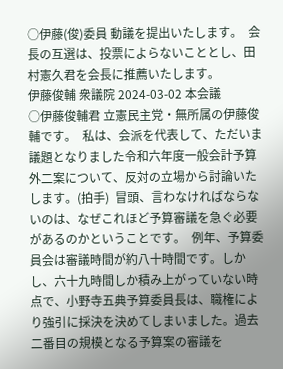○伊藤(俊)委員 動議を提出いたします。  会長の互選は、投票によらないこととし、田村憲久君を会長に推薦いたします。
伊藤俊輔 衆議院 2024-03-02 本会議
○伊藤俊輔君 立憲民主党・無所属の伊藤俊輔です。  私は、会派を代表して、ただいま議題となりました令和六年度一般会計予算外二案について、反対の立場から討論いたします。(拍手)  冒頭、言わなければならないのは、なぜこれほど予算審議を急ぐ必要があるのかということです。  例年、予算委員会は審議時間が約八十時間です。しかし、六十九時間しか積み上がっていない時点で、小野寺五典予算委員長は、職権により強引に採決を決めてしまいました。過去二番目の規模となる予算案の審議を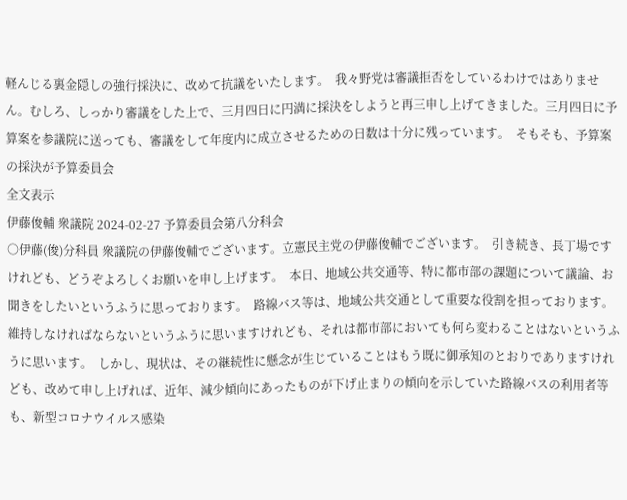軽んじる裏金隠しの強行採決に、改めて抗議をいたします。  我々野党は審議拒否をしているわけではありません。むしろ、しっかり審議をした上で、三月四日に円満に採決をしようと再三申し上げてきました。三月四日に予算案を参議院に送っても、審議をして年度内に成立させるための日数は十分に残っています。  そもそも、予算案の採決が予算委員会
全文表示
伊藤俊輔 衆議院 2024-02-27 予算委員会第八分科会
○伊藤(俊)分科員 衆議院の伊藤俊輔でございます。立憲民主党の伊藤俊輔でございます。  引き続き、長丁場ですけれども、どうぞよろしくお願いを申し上げます。  本日、地域公共交通等、特に都市部の課題について議論、お聞きをしたいというふうに思っております。  路線バス等は、地域公共交通として重要な役割を担っております。維持しなければならないというふうに思いますけれども、それは都市部においても何ら変わることはないというふうに思います。  しかし、現状は、その継続性に懸念が生じていることはもう既に御承知のとおりでありますけれども、改めて申し上げれば、近年、減少傾向にあったものが下げ止まりの傾向を示していた路線バスの利用者等も、新型コロナウイルス感染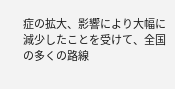症の拡大、影響により大幅に減少したことを受けて、全国の多くの路線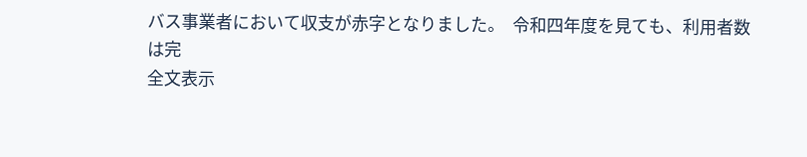バス事業者において収支が赤字となりました。  令和四年度を見ても、利用者数は完
全文表示